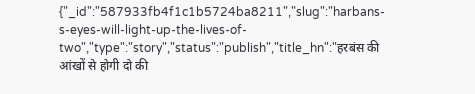{"_id":"587933fb4f1c1b5724ba8211","slug":"harbans-s-eyes-will-light-up-the-lives-of-two","type":"story","status":"publish","title_hn":"हरबंस की आंखों से होगी दो की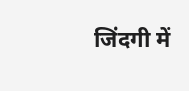जिंदगी में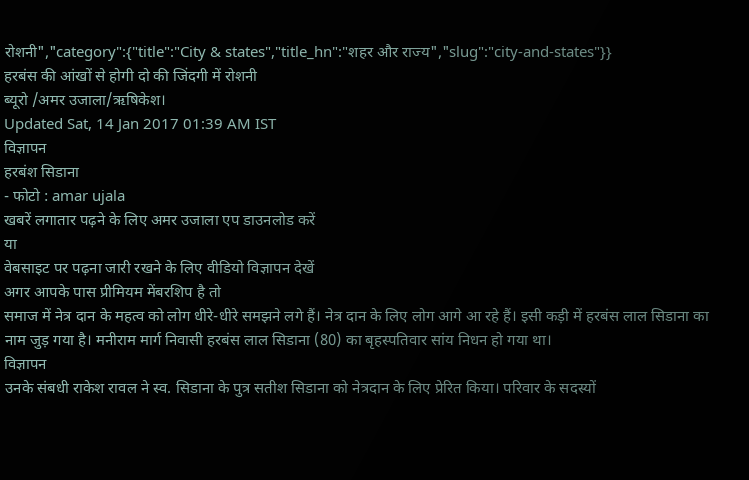रोशनी","category":{"title":"City & states","title_hn":"शहर और राज्य","slug":"city-and-states"}}
हरबंस की आंखों से होगी दो की जिंदगी में रोशनी
ब्यूरो /अमर उजाला/ऋषिकेश।
Updated Sat, 14 Jan 2017 01:39 AM IST
विज्ञापन
हरबंश सिडाना
- फोटो : amar ujala
खबरें लगातार पढ़ने के लिए अमर उजाला एप डाउनलोड करें
या
वेबसाइट पर पढ़ना जारी रखने के लिए वीडियो विज्ञापन देखें
अगर आपके पास प्रीमियम मेंबरशिप है तो
समाज में नेत्र दान के महत्व को लोग धीरे-धीरे समझने लगे हैं। नेत्र दान के लिए लोग आगे आ रहे हैं। इसी कड़ी में हरबंस लाल सिडाना का नाम जुड़ गया है। मनीराम मार्ग निवासी हरबंस लाल सिडाना (80) का बृहस्पतिवार सांय निधन हो गया था।
विज्ञापन
उनके संबधी राकेश रावल ने स्व. सिडाना के पुत्र सतीश सिडाना को नेत्रदान के लिए प्रेरित किया। परिवार के सदस्यों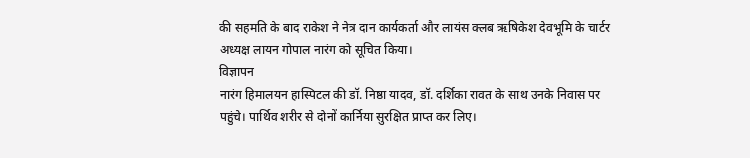की सहमति के बाद राकेश ने नेत्र दान कार्यकर्ता और लायंस क्लब ऋषिकेश देवभूमि के चार्टर अध्यक्ष लायन गोपाल नारंग को सूचित किया।
विज्ञापन
नारंग हिमालयन हास्पिटल की डॉ. निष्ठा यादव, डॉ. दर्शिका रावत के साथ उनके निवास पर पहुंचे। पार्थिव शरीर से दोनों कार्निया सुरक्षित प्राप्त कर लिए।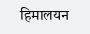हिमालयन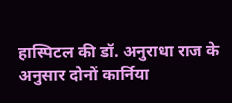हास्पिटल की डॉ. अनुराधा राज के अनुसार दोनों कार्निया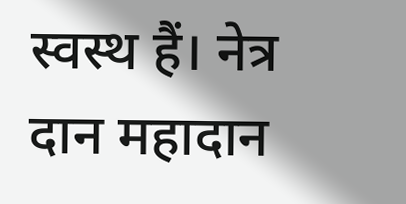स्वस्थ हैं। नेत्र दान महादान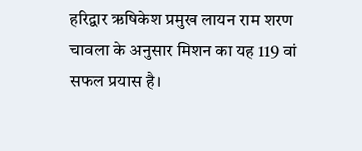हरिद्वार ऋषिकेश प्रमुख लायन राम शरण चावला के अनुसार मिशन का यह 119 वां सफल प्रयास है।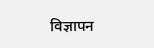विज्ञापन